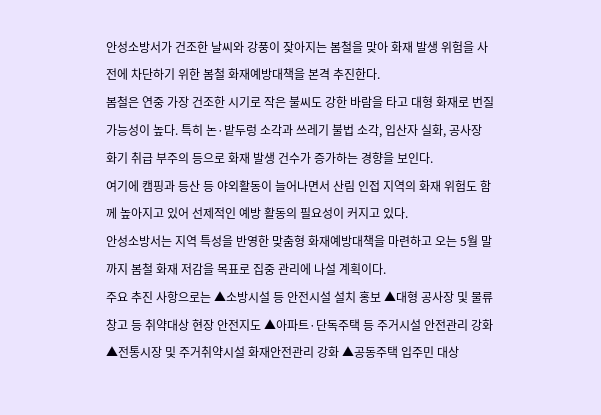안성소방서가 건조한 날씨와 강풍이 잦아지는 봄철을 맞아 화재 발생 위험을 사전에 차단하기 위한 봄철 화재예방대책을 본격 추진한다.
봄철은 연중 가장 건조한 시기로 작은 불씨도 강한 바람을 타고 대형 화재로 번질 가능성이 높다. 특히 논·밭두렁 소각과 쓰레기 불법 소각, 입산자 실화, 공사장 화기 취급 부주의 등으로 화재 발생 건수가 증가하는 경향을 보인다.
여기에 캠핑과 등산 등 야외활동이 늘어나면서 산림 인접 지역의 화재 위험도 함께 높아지고 있어 선제적인 예방 활동의 필요성이 커지고 있다.
안성소방서는 지역 특성을 반영한 맞춤형 화재예방대책을 마련하고 오는 5월 말까지 봄철 화재 저감을 목표로 집중 관리에 나설 계획이다.
주요 추진 사항으로는 ▲소방시설 등 안전시설 설치 홍보 ▲대형 공사장 및 물류창고 등 취약대상 현장 안전지도 ▲아파트·단독주택 등 주거시설 안전관리 강화 ▲전통시장 및 주거취약시설 화재안전관리 강화 ▲공동주택 입주민 대상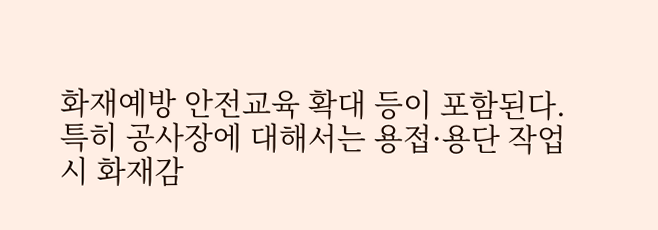화재예방 안전교육 확대 등이 포함된다.
특히 공사장에 대해서는 용접·용단 작업 시 화재감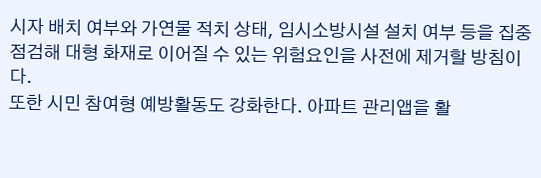시자 배치 여부와 가연물 적치 상태, 임시소방시설 설치 여부 등을 집중 점검해 대형 화재로 이어질 수 있는 위험요인을 사전에 제거할 방침이다.
또한 시민 참여형 예방활동도 강화한다. 아파트 관리앱을 활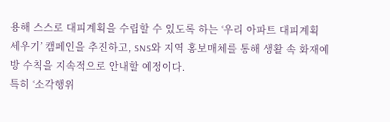용해 스스로 대피계획을 수립할 수 있도록 하는 ‘우리 아파트 대피계획 세우기’ 캠페인을 추진하고, SNS와 지역 홍보매체를 통해 생활 속 화재예방 수칙을 지속적으로 안내할 예정이다.
특히 ‘소각행위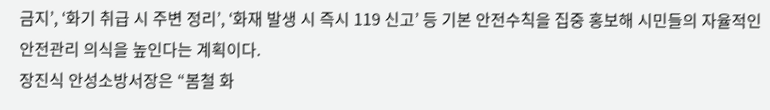금지’, ‘화기 취급 시 주변 정리’, ‘화재 발생 시 즉시 119 신고’ 등 기본 안전수칙을 집중 홍보해 시민들의 자율적인 안전관리 의식을 높인다는 계획이다.
장진식 안성소방서장은 “봄철 화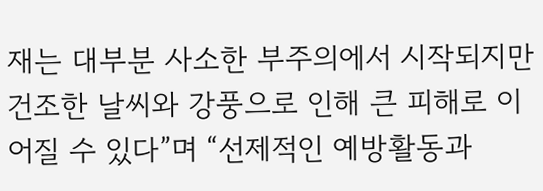재는 대부분 사소한 부주의에서 시작되지만 건조한 날씨와 강풍으로 인해 큰 피해로 이어질 수 있다”며 “선제적인 예방활동과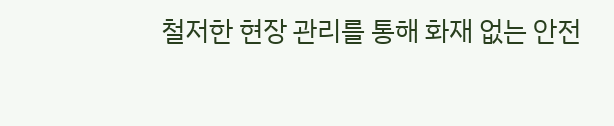철저한 현장 관리를 통해 화재 없는 안전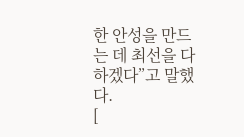한 안성을 만드는 데 최선을 다하겠다”고 말했다.
[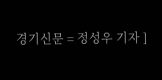경기신문 = 정성우 기자 ]